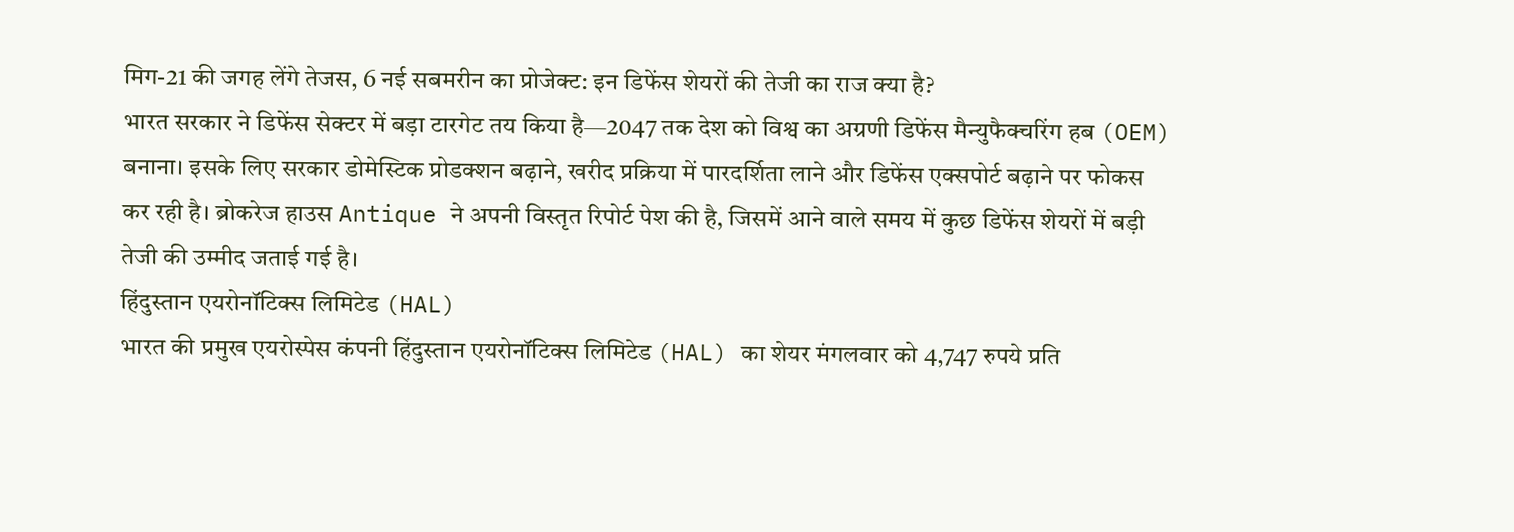मिग-21 की जगह लेंगे तेजस, 6 नई सबमरीन का प्रोजेक्ट: इन डिफेंस शेयरों की तेजी का राज क्या है?
भारत सरकार ने डिफेंस सेक्टर में बड़ा टारगेट तय किया है—2047 तक देश को विश्व का अग्रणी डिफेंस मैन्युफैक्चरिंग हब (OEM) बनाना। इसके लिए सरकार डोमेस्टिक प्रोडक्शन बढ़ाने, खरीद प्रक्रिया में पारदर्शिता लाने और डिफेंस एक्सपोर्ट बढ़ाने पर फोकस कर रही है। ब्रोकरेज हाउस Antique ने अपनी विस्तृत रिपोर्ट पेश की है, जिसमें आने वाले समय में कुछ डिफेंस शेयरों में बड़ी तेजी की उम्मीद जताई गई है।
हिंदुस्तान एयरोनॉटिक्स लिमिटेड (HAL)
भारत की प्रमुख एयरोस्पेस कंपनी हिंदुस्तान एयरोनॉटिक्स लिमिटेड (HAL) का शेयर मंगलवार को 4,747 रुपये प्रति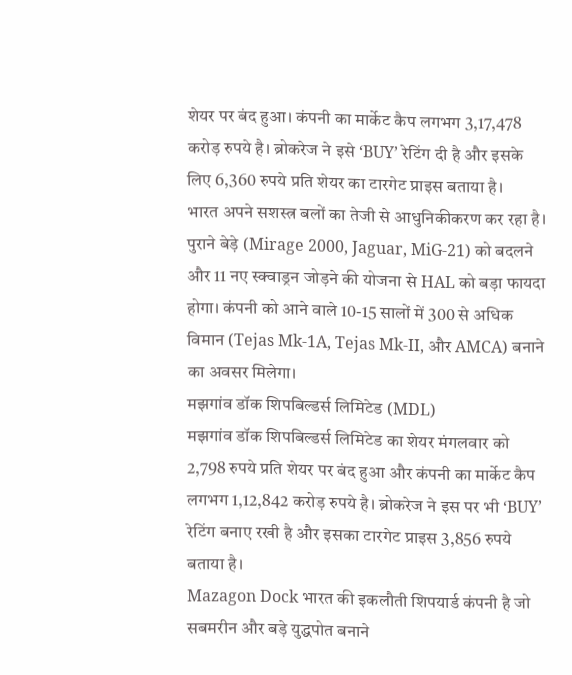शेयर पर बंद हुआ। कंपनी का मार्केट कैप लगभग 3,17,478 करोड़ रुपये है। ब्रोकरेज ने इसे ‘BUY’ रेटिंग दी है और इसके लिए 6,360 रुपये प्रति शेयर का टारगेट प्राइस बताया है।
भारत अपने सशस्त्र बलों का तेजी से आधुनिकीकरण कर रहा है। पुराने बेड़े (Mirage 2000, Jaguar, MiG-21) को बदलने और 11 नए स्क्वाड्रन जोड़ने की योजना से HAL को बड़ा फायदा होगा। कंपनी को आने वाले 10-15 सालों में 300 से अधिक विमान (Tejas Mk-1A, Tejas Mk-II, और AMCA) बनाने का अवसर मिलेगा।
मझगांव डॉक शिपबिल्डर्स लिमिटेड (MDL)
मझगांव डॉक शिपबिल्डर्स लिमिटेड का शेयर मंगलवार को 2,798 रुपये प्रति शेयर पर बंद हुआ और कंपनी का मार्केट कैप लगभग 1,12,842 करोड़ रुपये है। ब्रोकरेज ने इस पर भी ‘BUY’ रेटिंग बनाए रखी है और इसका टारगेट प्राइस 3,856 रुपये बताया है।
Mazagon Dock भारत की इकलौती शिपयार्ड कंपनी है जो सबमरीन और बड़े युद्धपोत बनाने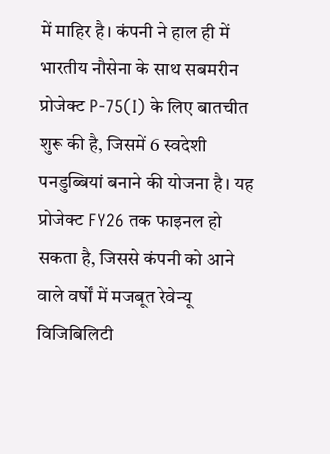में माहिर है। कंपनी ने हाल ही में भारतीय नौसेना के साथ सबमरीन प्रोजेक्ट P-75(I) के लिए बातचीत शुरू की है, जिसमें 6 स्वदेशी पनडुब्बियां बनाने की योजना है। यह प्रोजेक्ट FY26 तक फाइनल हो सकता है, जिससे कंपनी को आने वाले वर्षों में मजबूत रेवेन्यू विजिबिलिटी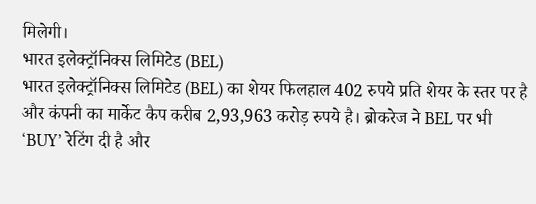मिलेगी।
भारत इलेक्ट्रॉनिक्स लिमिटेड (BEL)
भारत इलेक्ट्रॉनिक्स लिमिटेड (BEL) का शेयर फिलहाल 402 रुपये प्रति शेयर के स्तर पर है और कंपनी का मार्केट कैप करीब 2,93,963 करोड़ रुपये है। ब्रोकरेज ने BEL पर भी ‘BUY’ रेटिंग दी है और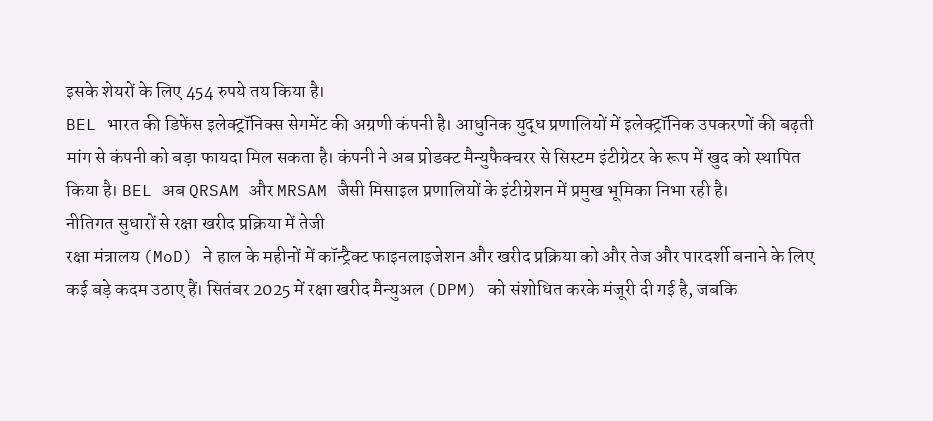इसके शेयरों के लिए 454 रुपये तय किया है।
BEL भारत की डिफेंस इलेक्ट्रॉनिक्स सेगमेंट की अग्रणी कंपनी है। आधुनिक युद्ध प्रणालियों में इलेक्ट्रॉनिक उपकरणों की बढ़ती मांग से कंपनी को बड़ा फायदा मिल सकता है। कंपनी ने अब प्रोडक्ट मैन्युफैक्चरर से सिस्टम इंटीग्रेटर के रूप में खुद को स्थापित किया है। BEL अब QRSAM और MRSAM जैसी मिसाइल प्रणालियों के इंटीग्रेशन में प्रमुख भूमिका निभा रही है।
नीतिगत सुधारों से रक्षा खरीद प्रक्रिया में तेजी
रक्षा मंत्रालय (MoD) ने हाल के महीनों में कॉन्ट्रैक्ट फाइनलाइजेशन और खरीद प्रक्रिया को और तेज और पारदर्शी बनाने के लिए कई बड़े कदम उठाए हैं। सितंबर 2025 में रक्षा खरीद मैन्युअल (DPM) को संशोधित करके मंजूरी दी गई है, जबकि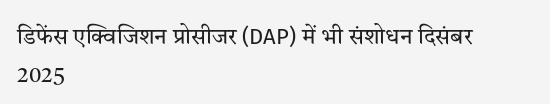डिफेंस एक्विजिशन प्रोसीजर (DAP) में भी संशोधन दिसंबर 2025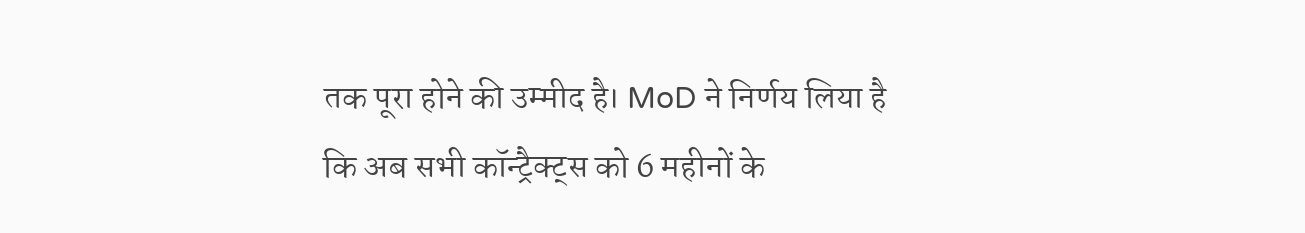तक पूरा होने की उम्मीद है। MoD ने निर्णय लिया है कि अब सभी कॉन्ट्रैक्ट्स को 6 महीनों के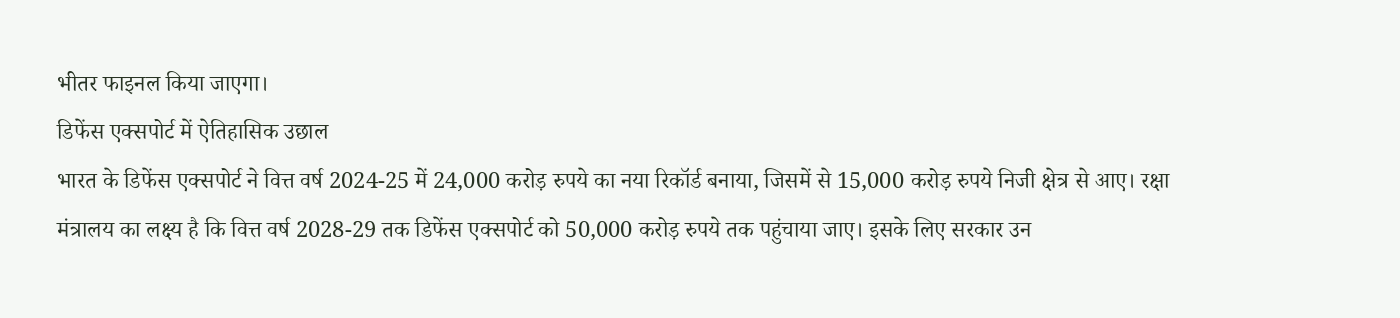भीतर फाइनल किया जाएगा।
डिफेंस एक्सपोर्ट में ऐतिहासिक उछाल
भारत के डिफेंस एक्सपोर्ट ने वित्त वर्ष 2024-25 में 24,000 करोड़ रुपये का नया रिकॉर्ड बनाया, जिसमें से 15,000 करोड़ रुपये निजी क्षेत्र से आए। रक्षा मंत्रालय का लक्ष्य है कि वित्त वर्ष 2028-29 तक डिफेंस एक्सपोर्ट को 50,000 करोड़ रुपये तक पहुंचाया जाए। इसके लिए सरकार उन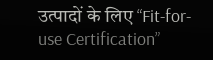उत्पादों के लिए “Fit-for-use Certification”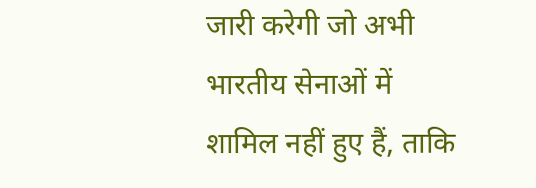जारी करेगी जो अभी भारतीय सेनाओं में शामिल नहीं हुए हैं, ताकि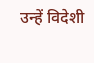उन्हें विदेशी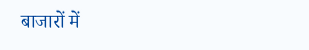बाजारों में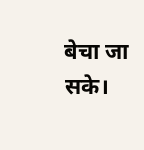बेचा जा सके।